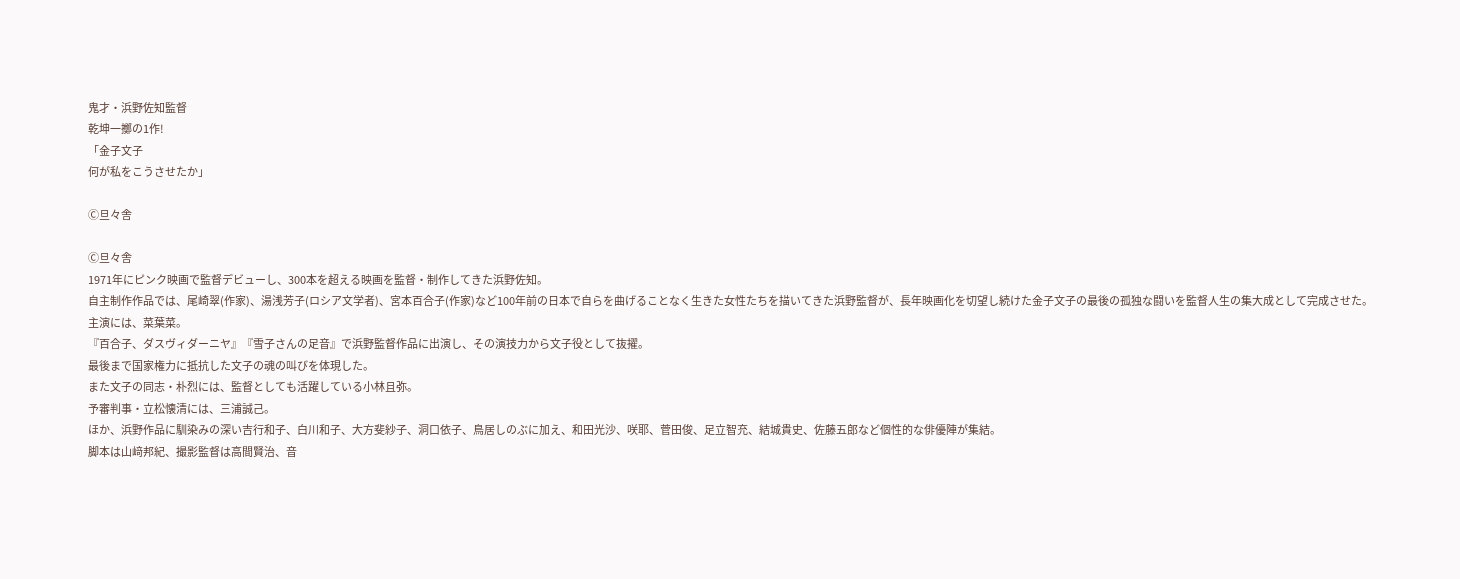鬼才・浜野佐知監督
乾坤一擲の1作!
「金子文子
何が私をこうさせたか」

Ⓒ旦々舎

Ⓒ旦々舎
1971年にピンク映画で監督デビューし、300本を超える映画を監督・制作してきた浜野佐知。
自主制作作品では、尾崎翠(作家)、湯浅芳子(ロシア文学者)、宮本百合子(作家)など100年前の日本で自らを曲げることなく生きた女性たちを描いてきた浜野監督が、長年映画化を切望し続けた金子文子の最後の孤独な闘いを監督人生の集大成として完成させた。
主演には、菜葉菜。
『百合子、ダスヴィダーニヤ』『雪子さんの足音』で浜野監督作品に出演し、その演技力から文子役として抜擢。
最後まで国家権力に抵抗した文子の魂の叫びを体現した。
また文子の同志・朴烈には、監督としても活躍している小林且弥。
予審判事・立松懐清には、三浦誠己。
ほか、浜野作品に馴染みの深い吉行和子、白川和子、大方斐紗子、洞口依子、鳥居しのぶに加え、和田光沙、咲耶、菅田俊、足立智充、結城貴史、佐藤五郎など個性的な俳優陣が集結。
脚本は山﨑邦紀、撮影監督は高間賢治、音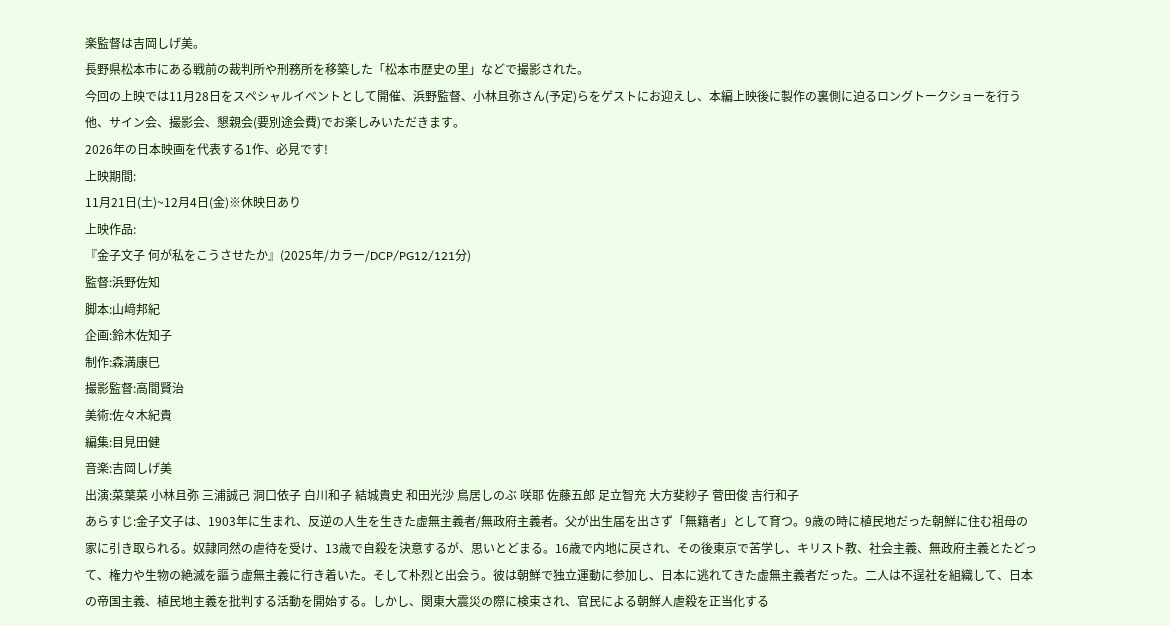楽監督は吉岡しげ美。
長野県松本市にある戦前の裁判所や刑務所を移築した「松本市歴史の里」などで撮影された。
今回の上映では11月28日をスペシャルイベントとして開催、浜野監督、小林且弥さん(予定)らをゲストにお迎えし、本編上映後に製作の裏側に迫るロングトークショーを行う他、サイン会、撮影会、懇親会(要別途会費)でお楽しみいただきます。
2026年の日本映画を代表する1作、必見です!
上映期間:
11月21日(土)~12月4日(金)※休映日あり
上映作品:
『金子文子 何が私をこうさせたか』(2025年/カラー/DCP/PG12/121分)
監督:浜野佐知
脚本:山﨑邦紀
企画:鈴木佐知子
制作:森満康巳
撮影監督:高間賢治
美術:佐々木紀貴
編集:目見田健
音楽:吉岡しげ美
出演:菜葉菜 小林且弥 三浦誠己 洞口依子 白川和子 結城貴史 和田光沙 鳥居しのぶ 咲耶 佐藤五郎 足立智充 大方斐紗子 菅田俊 吉行和子
あらすじ:金子文子は、1903年に生まれ、反逆の人生を生きた虚無主義者/無政府主義者。父が出生届を出さず「無籍者」として育つ。9歳の時に植民地だった朝鮮に住む祖母の家に引き取られる。奴隷同然の虐待を受け、13歳で自殺を決意するが、思いとどまる。16歳で内地に戻され、その後東京で苦学し、キリスト教、社会主義、無政府主義とたどって、権力や生物の絶滅を謳う虚無主義に行き着いた。そして朴烈と出会う。彼は朝鮮で独立運動に参加し、日本に逃れてきた虚無主義者だった。二人は不逞社を組織して、日本の帝国主義、植民地主義を批判する活動を開始する。しかし、関東大震災の際に検束され、官民による朝鮮人虐殺を正当化する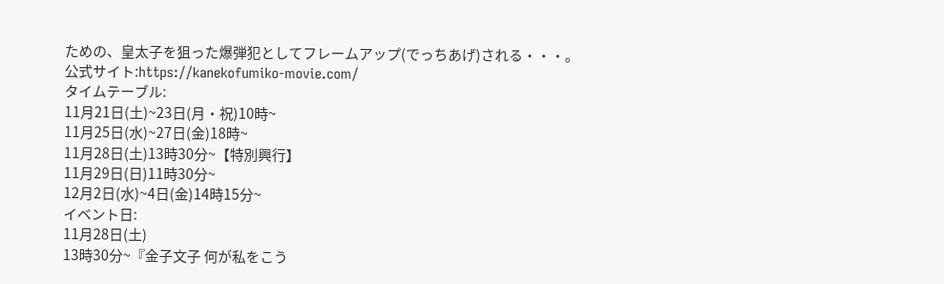ための、皇太子を狙った爆弾犯としてフレームアップ(でっちあげ)される・・・。
公式サイト:https://kanekofumiko-movie.com/
タイムテーブル:
11月21日(土)~23日(月・祝)10時~
11月25日(水)~27日(金)18時~
11月28日(土)13時30分~【特別興行】
11月29日(日)11時30分~
12月2日(水)~4日(金)14時15分~
イベント日:
11月28日(土)
13時30分~『金子文子 何が私をこう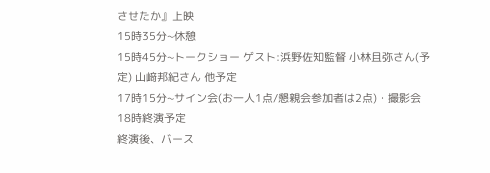させたか』上映
15時35分~休憩
15時45分~トークショー ゲスト:浜野佐知監督 小林且弥さん(予定) 山﨑邦紀さん 他予定
17時15分~サイン会(お一人1点/懇親会参加者は2点)・撮影会
18時終演予定
終演後、バース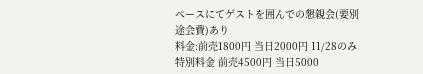ペースにてゲストを囲んでの懇親会(要別途会費)あり
料金:前売1800円 当日2000円 11/28のみ特別料金 前売4500円 当日5000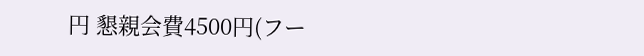円 懇親会費4500円(フー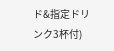ド&指定ドリンク3杯付)